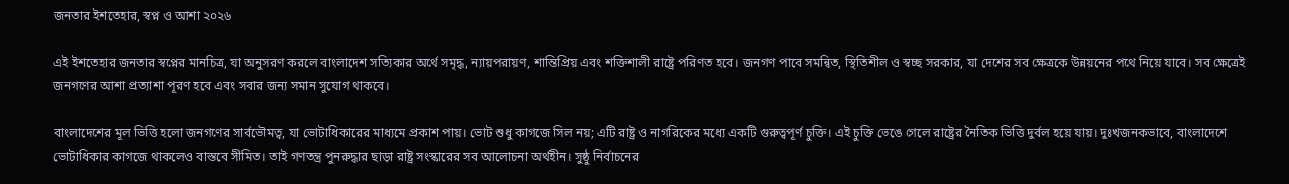জনতার ইশতেহার, স্বপ্ন ও আশা ২০২৬

এই ইশতেহার জনতার স্বপ্নের মানচিত্র, যা অনুসরণ করলে বাংলাদেশ সত্যিকার অর্থে সমৃদ্ধ, ন্যায়পরায়ণ, শান্তিপ্রিয় এবং শক্তিশালী রাষ্ট্রে পরিণত হবে। জনগণ পাবে সমন্বিত, স্থিতিশীল ও স্বচ্ছ সরকার, যা দেশের সব ক্ষেত্রকে উন্নয়নের পথে নিয়ে যাবে। সব ক্ষেত্রেই জনগণের আশা প্রত্যাশা পূরণ হবে এবং সবার জন্য সমান সুযোগ থাকবে।

বাংলাদেশের মূল ভিত্তি হলো জনগণের সার্বভৌমত্ব, যা ভোটাধিকারের মাধ্যমে প্রকাশ পায়। ভোট শুধু কাগজে সিল নয়; এটি রাষ্ট্র ও নাগরিকের মধ্যে একটি গুরুত্বপূর্ণ চুক্তি। এই চুক্তি ভেঙে গেলে রাষ্ট্রের নৈতিক ভিত্তি দুর্বল হয়ে যায়। দুঃখজনকভাবে, বাংলাদেশে ভোটাধিকার কাগজে থাকলেও বাস্তবে সীমিত। তাই গণতন্ত্র পুনরুদ্ধার ছাড়া রাষ্ট্র সংস্কারের সব আলোচনা অর্থহীন। সুষ্ঠু নির্বাচনের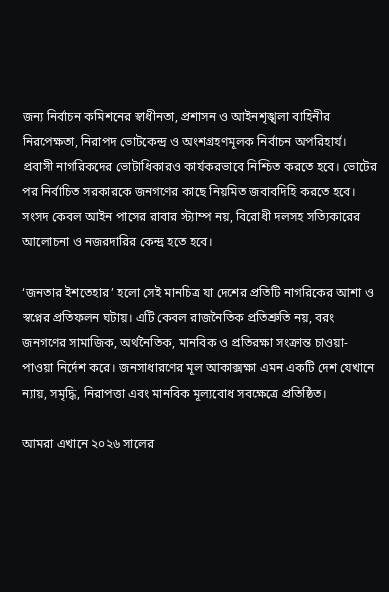জন্য নির্বাচন কমিশনের স্বাধীনতা, প্রশাসন ও আইনশৃঙ্খলা বাহিনীর নিরপেক্ষতা, নিরাপদ ভোটকেন্দ্র ও অংশগ্রহণমূলক নির্বাচন অপরিহার্য। প্রবাসী নাগরিকদের ভোটাধিকারও কার্যকরভাবে নিশ্চিত করতে হবে। ভোটের পর নির্বাচিত সরকারকে জনগণের কাছে নিয়মিত জবাবদিহি করতে হবে। সংসদ কেবল আইন পাসের রাবার স্ট্যাম্প নয়, বিরোধী দলসহ সত্যিকারের আলোচনা ও নজরদারির কেন্দ্র হতে হবে।

‘জনতার ইশতেহার’ হলো সেই মানচিত্র যা দেশের প্রতিটি নাগরিকের আশা ও স্বপ্নের প্রতিফলন ঘটায়। এটি কেবল রাজনৈতিক প্রতিশ্রুতি নয়, বরং জনগণের সামাজিক, অর্থনৈতিক, মানবিক ও প্রতিরক্ষা সংক্রান্ত চাওয়া-পাওয়া নির্দেশ করে। জনসাধারণের মূল আকাক্সক্ষা এমন একটি দেশ যেখানে ন্যায়, সমৃদ্ধি, নিরাপত্তা এবং মানবিক মূল্যবোধ সবক্ষেত্রে প্রতিষ্ঠিত।

আমরা এখানে ২০২৬ সালের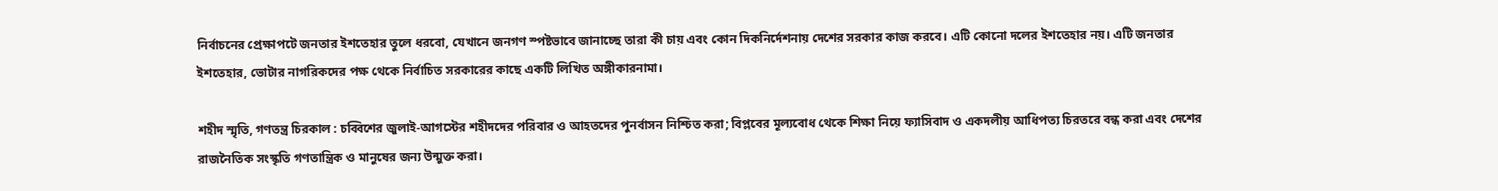নির্বাচনের প্রেক্ষাপটে জনতার ইশতেহার তুলে ধরবো, যেখানে জনগণ স্পষ্টভাবে জানাচ্ছে তারা কী চায় এবং কোন দিকনির্দেশনায় দেশের সরকার কাজ করবে। এটি কোনো দলের ইশতেহার নয়। এটি জনতার ইশতেহার, ভোটার নাগরিকদের পক্ষ থেকে নির্বাচিত সরকারের কাছে একটি লিখিত অঙ্গীকারনামা।

শহীদ স্মৃতি, গণতন্ত্র চিরকাল : চব্বিশের জুলাই-আগস্টের শহীদদের পরিবার ও আহতদের পুনর্বাসন নিশ্চিত করা; বিপ্লবের মূল্যবোধ থেকে শিক্ষা নিয়ে ফ্যাসিবাদ ও একদলীয় আধিপত্য চিরতরে বন্ধ করা এবং দেশের রাজনৈতিক সংস্কৃতি গণতান্ত্রিক ও মানুষের জন্য উন্মুক্ত করা।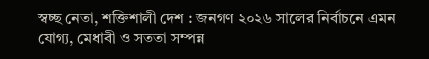স্বচ্ছ নেতা, শক্তিশালী দেশ : জনগণ ২০২৬ সালের নির্বাচনে এমন যোগ্য, মেধাবী ও সততা সম্পন্ন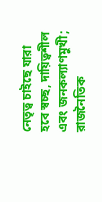নেতৃত্ব চাইছে যারা হবে স্বচ্ছ, দায়িত্বশীল এবং জনকল্যাণমুখী; রাজনৈতিক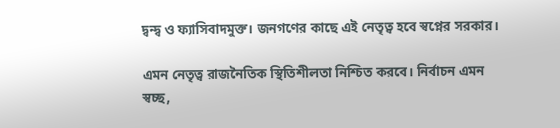দ্বন্দ্ব ও ফ্যাসিবাদমুক্ত। জনগণের কাছে এই নেতৃত্ব হবে স্বপ্নের সরকার।

এমন নেতৃত্ব রাজনৈতিক স্থিতিশীলতা নিশ্চিত করবে। নির্বাচন এমন স্বচ্ছ,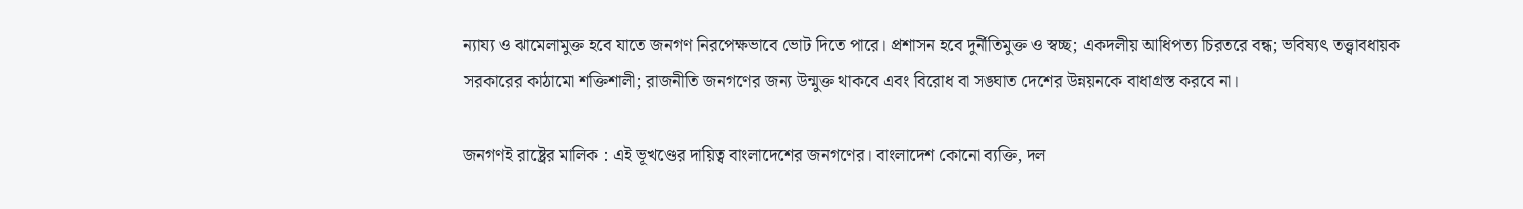ন্যায্য ও ঝামেলামুক্ত হবে যাতে জনগণ নিরপেক্ষভাবে ভোট দিতে পারে। প্রশাসন হবে দুর্নীতিমুক্ত ও স্বচ্ছ; একদলীয় আধিপত্য চিরতরে বন্ধ; ভবিষ্যৎ তত্ত্বাবধায়ক সরকারের কাঠামো শক্তিশালী; রাজনীতি জনগণের জন্য উন্মুক্ত থাকবে এবং বিরোধ বা সঙ্ঘাত দেশের উন্নয়নকে বাধাগ্রস্ত করবে না।

জনগণই রাষ্ট্রের মালিক : এই ভূখণ্ডের দায়িত্ব বাংলাদেশের জনগণের। বাংলাদেশ কোনো ব্যক্তি, দল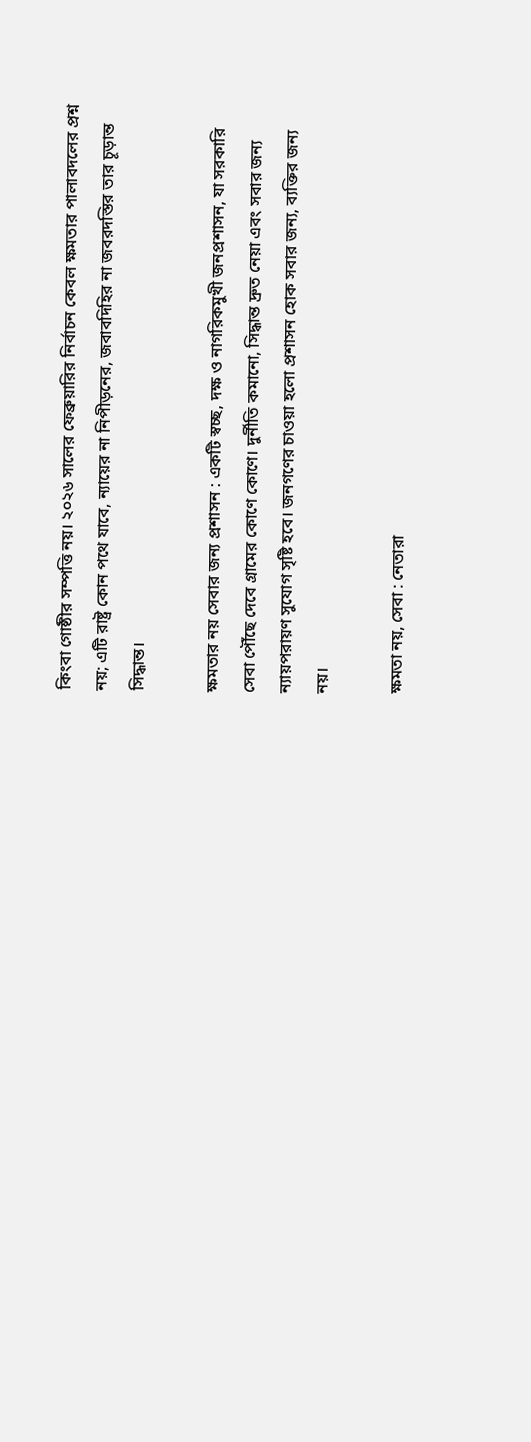কিংবা গোষ্ঠীর সম্পত্তি নয়। ২০২৬ সালের ফেব্রুয়ারির নির্বাচন কেবল ক্ষমতার পালাবদলের প্রশ্ন নয়; এটি রাষ্ট্র কোন পথে যাবে, ন্যায়ের না নিপীড়নের, জবাবদিহির না জবরদস্তির তার চূড়ান্ত সিদ্ধান্ত।

ক্ষমতার নয় সেবার জন্য প্রশাসন : একটি স্বচ্ছ, দক্ষ ও নাগরিকমুখী জনপ্রশাসন, যা সরকারি সেবা পৌঁছে দেবে গ্রামের কোণে কোণে। দুর্নীতি কমানো, সিদ্ধান্ত দ্রুত নেয়া এবং সবার জন্য ন্যায়পরায়ণ সুযোগ সৃষ্টি হবে। জনগণের চাওয়া হলো প্রশাসন হোক সবার জন্য, ব্যক্তির জন্য নয়।

ক্ষমতা নয়, সেবা : নেতারা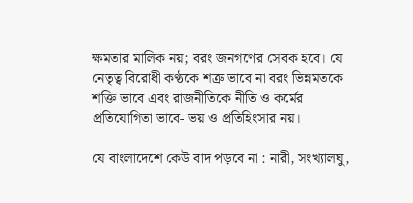ক্ষমতার মালিক নয়; বরং জনগণের সেবক হবে। যে নেতৃত্ব বিরোধী কণ্ঠকে শত্রু ভাবে না বরং ভিন্নমতকে শক্তি ভাবে এবং রাজনীতিকে নীতি ও কর্মের প্রতিযোগিতা ভাবে- ভয় ও প্রতিহিংসার নয়।

যে বাংলাদেশে কেউ বাদ পড়বে না : নারী, সংখ্যালঘু,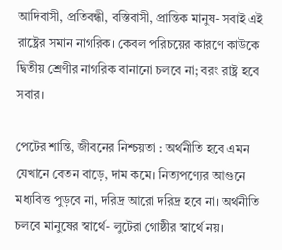আদিবাসী, প্রতিবন্ধী, বস্তিবাসী, প্রান্তিক মানুষ- সবাই এই রাষ্ট্রের সমান নাগরিক। কেবল পরিচয়ের কারণে কাউকে দ্বিতীয় শ্রেণীর নাগরিক বানানো চলবে না; বরং রাষ্ট্র হবে সবার।

পেটের শান্তি, জীবনের নিশ্চয়তা : অর্থনীতি হবে এমন যেখানে বেতন বাড়ে, দাম কমে। নিত্যপণ্যের আগুনে মধ্যবিত্ত পুড়বে না, দরিদ্র আরো দরিদ্র হবে না। অর্থনীতি চলবে মানুষের স্বার্থে- লুটেরা গোষ্ঠীর স্বার্থে নয়।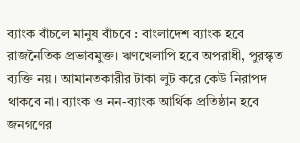ব্যাংক বাঁচলে মানুষ বাঁচবে : বাংলাদেশ ব্যাংক হবে রাজনৈতিক প্রভাবমুক্ত। ঋণখেলাপি হবে অপরাধী, পুরস্কৃত ব্যক্তি নয়। আমানতকারীর টাকা লুট করে কেউ নিরাপদ থাকবে না। ব্যাংক ও নন-ব্যাংক আর্থিক প্রতিষ্ঠান হবে জনগণের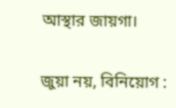আস্থার জায়গা।

জুয়া নয়, বিনিয়োগ :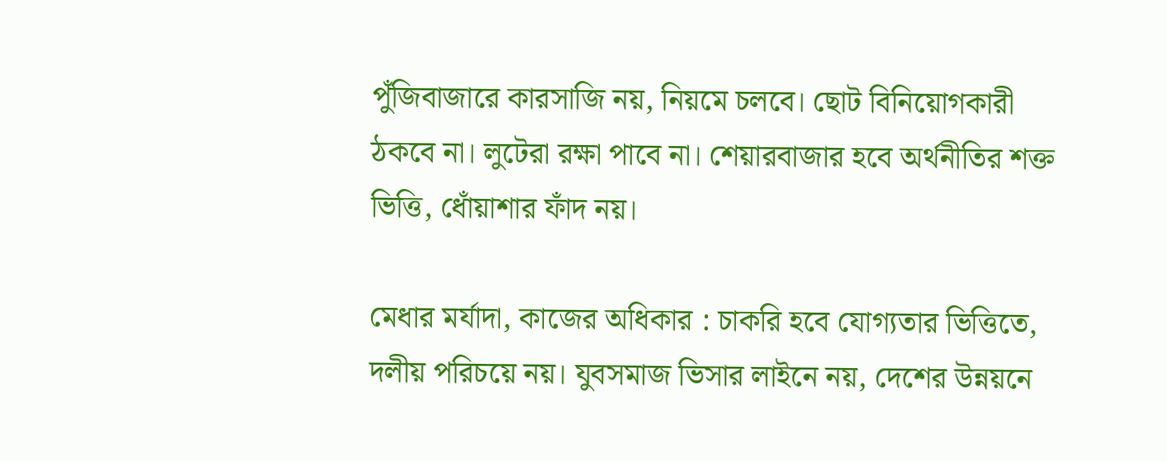পুঁজিবাজারে কারসাজি নয়, নিয়মে চলবে। ছোট বিনিয়োগকারী ঠকবে না। লুটেরা রক্ষা পাবে না। শেয়ারবাজার হবে অর্থনীতির শক্ত ভিত্তি, ধোঁয়াশার ফাঁদ নয়।

মেধার মর্যাদা, কাজের অধিকার : চাকরি হবে যোগ্যতার ভিত্তিতে, দলীয় পরিচয়ে নয়। যুবসমাজ ভিসার লাইনে নয়, দেশের উন্নয়নে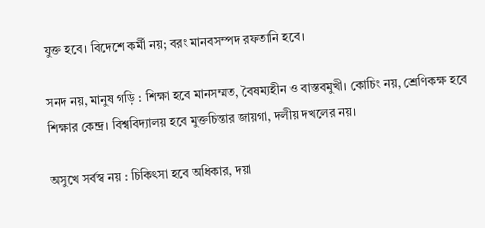যুক্ত হবে। বিদেশে কর্মী নয়; বরং মানবসম্পদ রফতানি হবে।

সনদ নয়, মানুষ গড়ি : শিক্ষা হবে মানসম্মত, বৈষম্যহীন ও বাস্তবমুখী। কোচিং নয়, শ্রেণিকক্ষ হবে শিক্ষার কেন্দ্র। বিশ্ববিদ্যালয় হবে মুক্তচিন্তার জায়গা, দলীয় দখলের নয়।

অসুখে সর্বস্ব নয় : চিকিৎসা হবে অধিকার, দয়া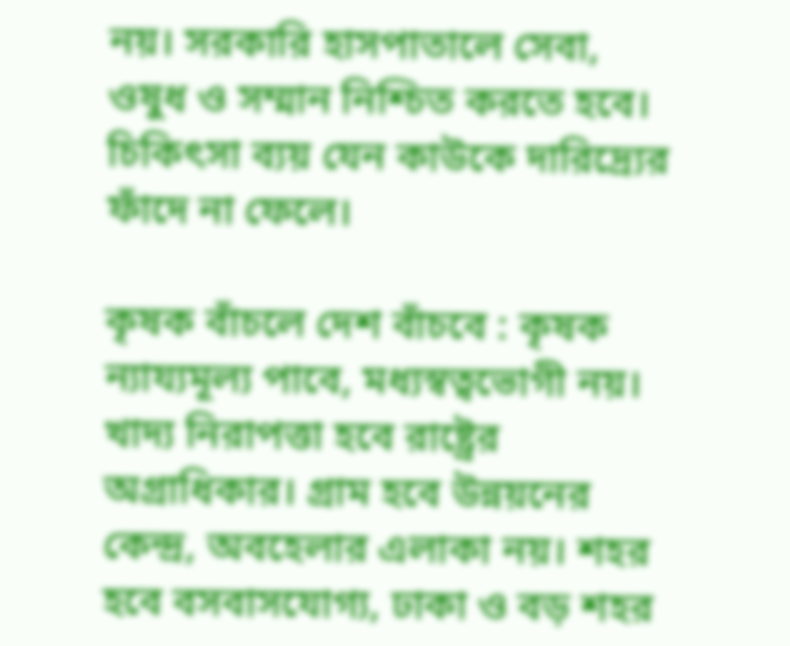নয়। সরকারি হাসপাতালে সেবা, ওষুধ ও সম্মান নিশ্চিত করতে হবে। চিকিৎসা ব্যয় যেন কাউকে দারিদ্র্যের ফাঁদে না ফেলে।

কৃষক বাঁচলে দেশ বাঁচবে : কৃষক ন্যায্যমূল্য পাবে, মধ্যস্বত্বভোগী নয়। খাদ্য নিরাপত্তা হবে রাষ্ট্রের অগ্রাধিকার। গ্রাম হবে উন্নয়নের কেন্দ্র, অবহেলার এলাকা নয়। শহর হবে বসবাসযোগ্য, ঢাকা ও বড় শহর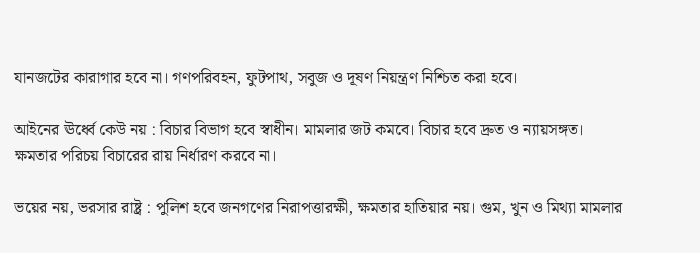যানজটের কারাগার হবে না। গণপরিবহন, ফুটপাথ, সবুজ ও দূষণ নিয়ন্ত্রণ নিশ্চিত করা হবে।

আইনের ঊর্ধ্বে কেউ নয় : বিচার বিভাগ হবে স্বাধীন। মামলার জট কমবে। বিচার হবে দ্রুত ও ন্যায়সঙ্গত। ক্ষমতার পরিচয় বিচারের রায় নির্ধারণ করবে না।

ভয়ের নয়, ভরসার রাষ্ট্র : পুলিশ হবে জনগণের নিরাপত্তারক্ষী, ক্ষমতার হাতিয়ার নয়। গুম, খুন ও মিথ্যা মামলার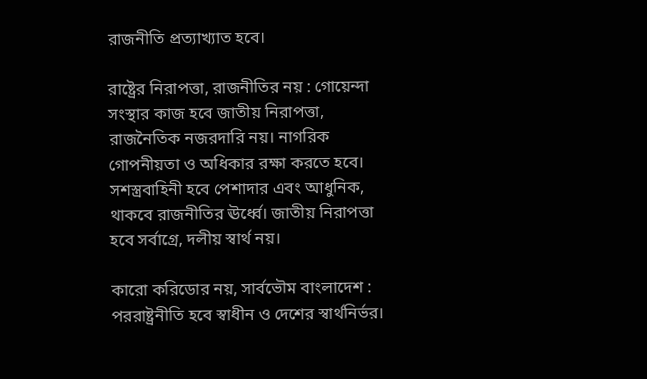রাজনীতি প্রত্যাখ্যাত হবে।

রাষ্ট্রের নিরাপত্তা, রাজনীতির নয় : গোয়েন্দা সংস্থার কাজ হবে জাতীয় নিরাপত্তা, রাজনৈতিক নজরদারি নয়। নাগরিক গোপনীয়তা ও অধিকার রক্ষা করতে হবে। সশস্ত্রবাহিনী হবে পেশাদার এবং আধুনিক, থাকবে রাজনীতির ঊর্ধ্বে। জাতীয় নিরাপত্তা হবে সর্বাগ্রে, দলীয় স্বার্থ নয়।

কারো করিডোর নয়, সার্বভৌম বাংলাদেশ : পররাষ্ট্রনীতি হবে স্বাধীন ও দেশের স্বার্থনির্ভর।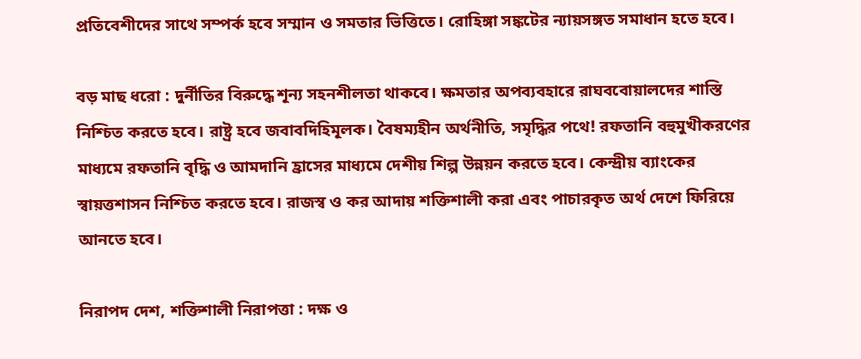প্রতিবেশীদের সাথে সম্পর্ক হবে সম্মান ও সমতার ভিত্তিতে। রোহিঙ্গা সঙ্কটের ন্যায়সঙ্গত সমাধান হতে হবে।

বড় মাছ ধরো : দুর্নীতির বিরুদ্ধে শূন্য সহনশীলতা থাকবে। ক্ষমতার অপব্যবহারে রাঘববোয়ালদের শাস্তি নিশ্চিত করতে হবে। রাষ্ট্র হবে জবাবদিহিমূলক। বৈষম্যহীন অর্থনীতি, সমৃদ্ধির পথে! রফতানি বহুমুখীকরণের মাধ্যমে রফতানি বৃদ্ধি ও আমদানি হ্রাসের মাধ্যমে দেশীয় শিল্প উন্নয়ন করতে হবে। কেন্দ্রীয় ব্যাংকের স্বায়ত্তশাসন নিশ্চিত করতে হবে। রাজস্ব ও কর আদায় শক্তিশালী করা এবং পাচারকৃত অর্থ দেশে ফিরিয়ে আনতে হবে।

নিরাপদ দেশ, শক্তিশালী নিরাপত্তা : দক্ষ ও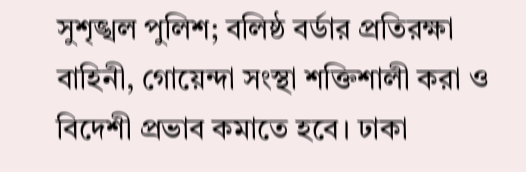সুশৃঙ্খল পুলিশ; বলিষ্ঠ বর্ডার প্রতিরক্ষা বাহিনী, গোয়েন্দা সংস্থা শক্তিশালী করা ও বিদেশী প্রভাব কমাতে হবে। ঢাকা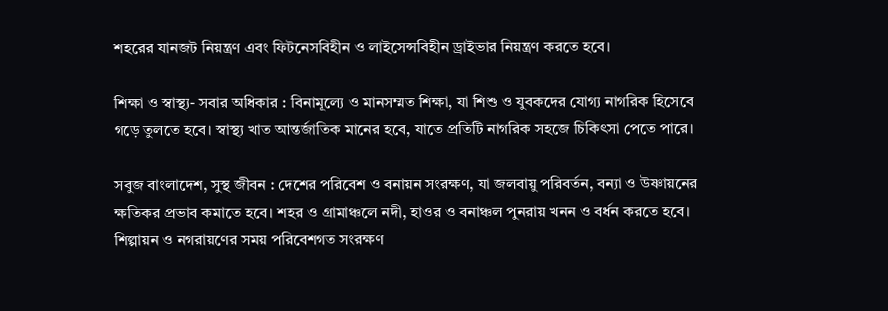শহরের যানজট নিয়ন্ত্রণ এবং ফিটনেসবিহীন ও লাইসেন্সবিহীন ড্রাইভার নিয়ন্ত্রণ করতে হবে।

শিক্ষা ও স্বাস্থ্য- সবার অধিকার : বিনামূল্যে ও মানসম্মত শিক্ষা, যা শিশু ও যুবকদের যোগ্য নাগরিক হিসেবে গড়ে তুলতে হবে। স্বাস্থ্য খাত আন্তর্জাতিক মানের হবে, যাতে প্রতিটি নাগরিক সহজে চিকিৎসা পেতে পারে।

সবুজ বাংলাদেশ, সুস্থ জীবন : দেশের পরিবেশ ও বনায়ন সংরক্ষণ, যা জলবায়ু পরিবর্তন, বন্যা ও উষ্ণায়নের ক্ষতিকর প্রভাব কমাতে হবে। শহর ও গ্রামাঞ্চলে নদী, হাওর ও বনাঞ্চল পুনরায় খনন ও বর্ধন করতে হবে। শিল্পায়ন ও নগরায়ণের সময় পরিবেশগত সংরক্ষণ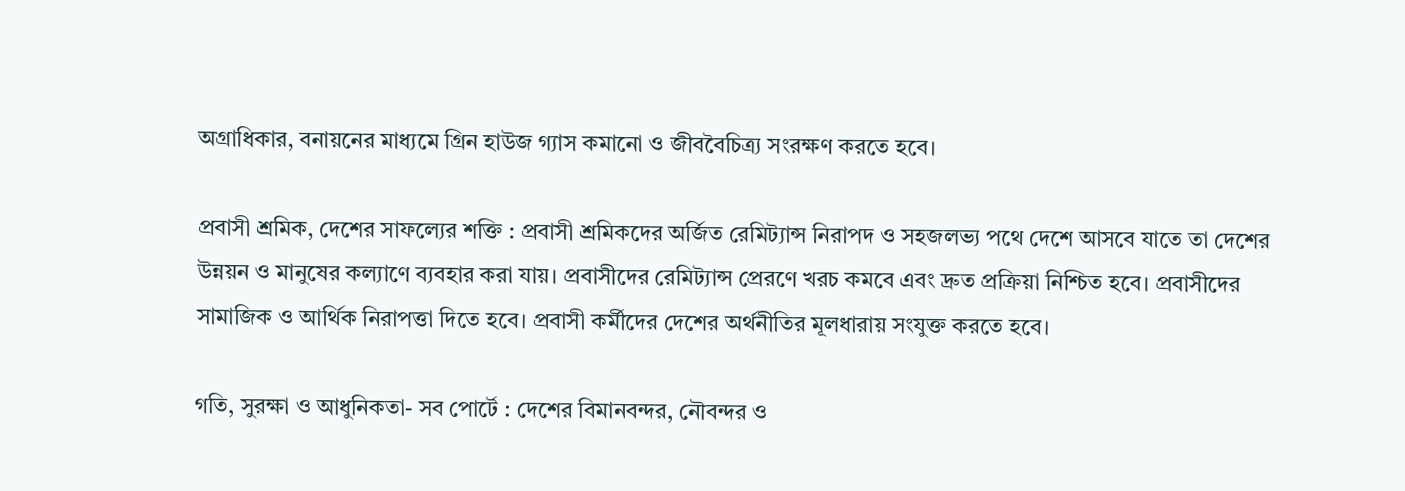অগ্রাধিকার, বনায়নের মাধ্যমে গ্রিন হাউজ গ্যাস কমানো ও জীববৈচিত্র্য সংরক্ষণ করতে হবে।

প্রবাসী শ্রমিক, দেশের সাফল্যের শক্তি : প্রবাসী শ্রমিকদের অর্জিত রেমিট্যান্স নিরাপদ ও সহজলভ্য পথে দেশে আসবে যাতে তা দেশের উন্নয়ন ও মানুষের কল্যাণে ব্যবহার করা যায়। প্রবাসীদের রেমিট্যান্স প্রেরণে খরচ কমবে এবং দ্রুত প্রক্রিয়া নিশ্চিত হবে। প্রবাসীদের সামাজিক ও আর্থিক নিরাপত্তা দিতে হবে। প্রবাসী কর্মীদের দেশের অর্থনীতির মূলধারায় সংযুক্ত করতে হবে।

গতি, সুরক্ষা ও আধুনিকতা- সব পোর্টে : দেশের বিমানবন্দর, নৌবন্দর ও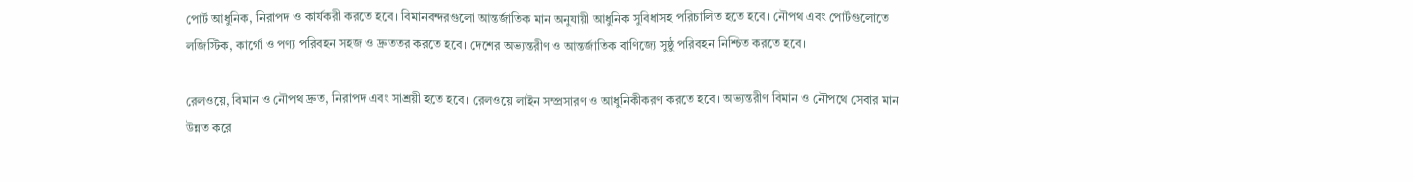পোর্ট আধুনিক, নিরাপদ ও কার্যকরী করতে হবে। বিমানবন্দরগুলো আন্তর্জাতিক মান অনুযায়ী আধুনিক সুবিধাসহ পরিচালিত হতে হবে। নৌপথ এবং পোর্টগুলোতে লজিস্টিক, কার্গো ও পণ্য পরিবহন সহজ ও দ্রুততর করতে হবে। দেশের অভ্যন্তরীণ ও আন্তর্জাতিক বাণিজ্যে সুষ্ঠু পরিবহন নিশ্চিত করতে হবে।

রেলওয়ে, বিমান ও নৌপথ দ্রুত, নিরাপদ এবং সাশ্রয়ী হতে হবে। রেলওয়ে লাইন সম্প্রসারণ ও আধুনিকীকরণ করতে হবে। অভ্যন্তরীণ বিমান ও নৌপথে সেবার মান উন্নত করে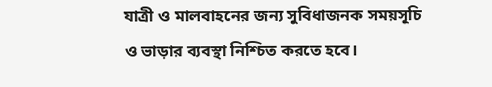যাত্রী ও মালবাহনের জন্য সুবিধাজনক সময়সূচি ও ভাড়ার ব্যবস্থা নিশ্চিত করতে হবে।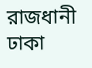রাজধানী ঢাকা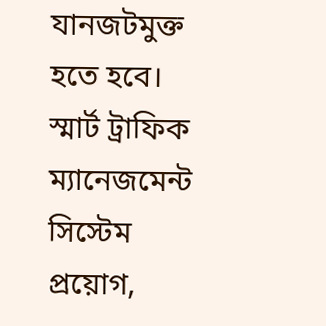যানজটমুক্ত হতে হবে। স্মার্ট ট্রাফিক ম্যানেজমেন্ট সিস্টেম প্রয়োগ,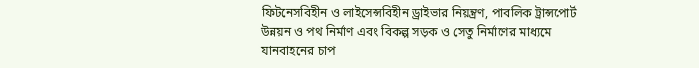ফিটনেসবিহীন ও লাইসেন্সবিহীন ড্রাইভার নিয়ন্ত্রণ, পাবলিক ট্রান্সপোর্ট উন্নয়ন ও পথ নির্মাণ এবং বিকল্প সড়ক ও সেতু নির্মাণের মাধ্যমে যানবাহনের চাপ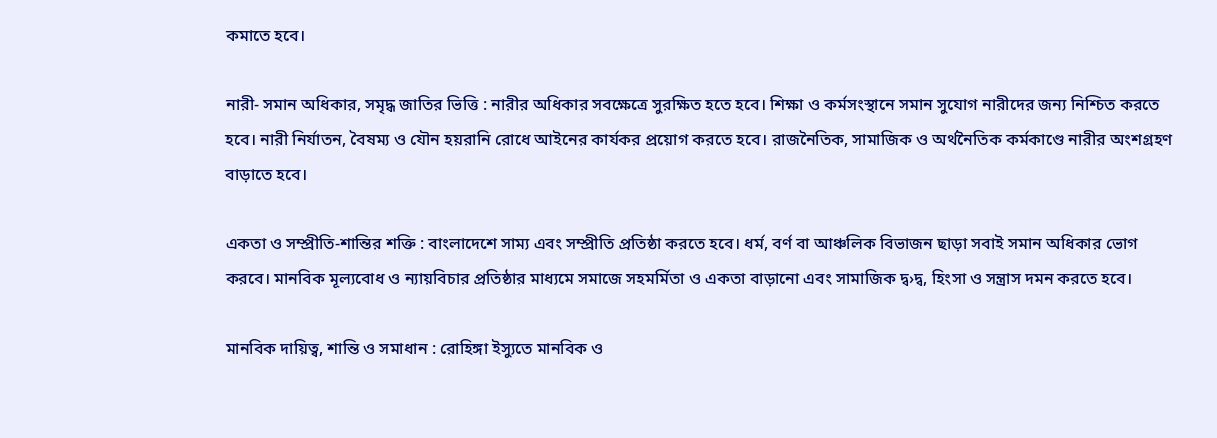কমাতে হবে।

নারী- সমান অধিকার, সমৃদ্ধ জাতির ভিত্তি : নারীর অধিকার সবক্ষেত্রে সুরক্ষিত হতে হবে। শিক্ষা ও কর্মসংস্থানে সমান সুযোগ নারীদের জন্য নিশ্চিত করতে হবে। নারী নির্যাতন, বৈষম্য ও যৌন হয়রানি রোধে আইনের কার্যকর প্রয়োগ করতে হবে। রাজনৈতিক, সামাজিক ও অর্থনৈতিক কর্মকাণ্ডে নারীর অংশগ্রহণ বাড়াতে হবে।

একতা ও সম্প্রীতি-শান্তির শক্তি : বাংলাদেশে সাম্য এবং সম্প্রীতি প্রতিষ্ঠা করতে হবে। ধর্ম, বর্ণ বা আঞ্চলিক বিভাজন ছাড়া সবাই সমান অধিকার ভোগ করবে। মানবিক মূল্যবোধ ও ন্যায়বিচার প্রতিষ্ঠার মাধ্যমে সমাজে সহমর্মিতা ও একতা বাড়ানো এবং সামাজিক দ্ব›দ্ব, হিংসা ও সন্ত্রাস দমন করতে হবে।

মানবিক দায়িত্ব, শান্তি ও সমাধান : রোহিঙ্গা ইস্যুতে মানবিক ও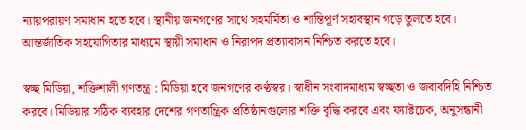ন্যায়পরায়ণ সমাধান হতে হবে। স্থানীয় জনগণের সাথে সহমর্মিতা ও শান্তিপূর্ণ সহাবস্থান গড়ে তুলতে হবে। আন্তর্জাতিক সহযোগিতার মাধ্যমে স্থায়ী সমাধান ও নিরাপদ প্রত্যাবাসন নিশ্চিত করতে হবে।

স্বচ্ছ মিডিয়া, শক্তিশালী গণতন্ত্র : মিডিয়া হবে জনগণের কণ্ঠস্বর। স্বাধীন সংবাদমাধ্যম স্বচ্ছতা ও জবাবদিহি নিশ্চিত করবে। মিডিয়ার সঠিক ব্যবহার দেশের গণতান্ত্রিক প্রতিষ্ঠানগুলোর শক্তি বৃদ্ধি করবে এবং ফ্যাক্টচেক, অনুসন্ধানী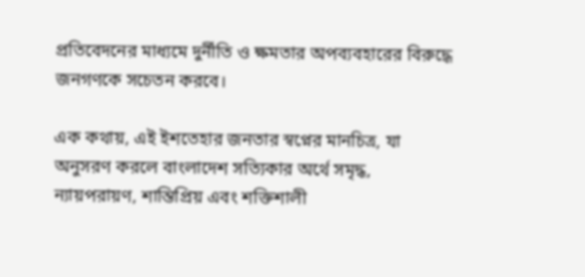প্রতিবেদনের মাধ্যমে দুর্নীতি ও ক্ষমতার অপব্যবহারের বিরুদ্ধে জনগণকে সচেতন করবে।

এক কথায়, এই ইশতেহার জনতার স্বপ্নের মানচিত্র, যা অনুসরণ করলে বাংলাদেশ সত্যিকার অর্থে সমৃদ্ধ, ন্যায়পরায়ণ, শান্তিপ্রিয় এবং শক্তিশালী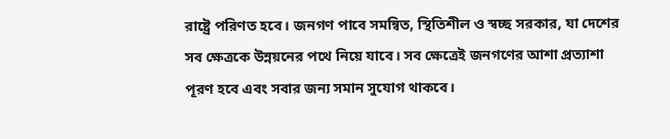রাষ্ট্রে পরিণত হবে। জনগণ পাবে সমন্বিত, স্থিতিশীল ও স্বচ্ছ সরকার, যা দেশের সব ক্ষেত্রকে উন্নয়নের পথে নিয়ে যাবে। সব ক্ষেত্রেই জনগণের আশা প্রত্যাশা পূরণ হবে এবং সবার জন্য সমান সুযোগ থাকবে।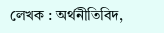লেখক : অর্থনীতিবিদ,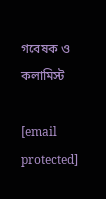গবেষক ও কলামিস্ট

[email protected]